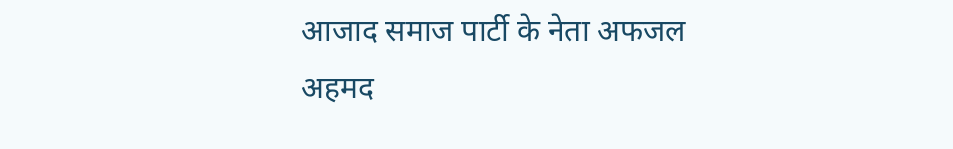आजाद समाज पार्टी के नेता अफजल अहमद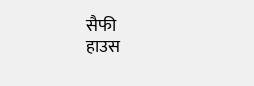सैफी
हाउस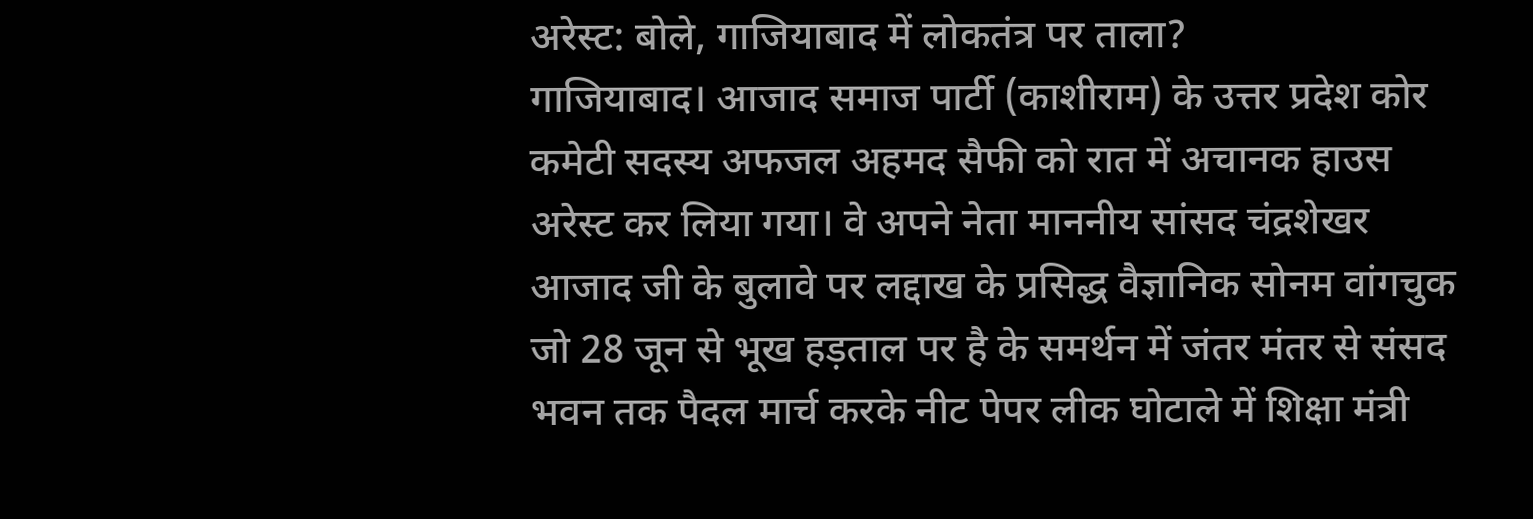अरेस्ट: बोले, गाजियाबाद में लोकतंत्र पर ताला?
गाजियाबाद। आजाद समाज पार्टी (काशीराम) के उत्तर प्रदेश कोर कमेटी सदस्य अफजल अहमद सैफी को रात में अचानक हाउस अरेस्ट कर लिया गया। वे अपने नेता माननीय सांसद चंद्रशेखर आजाद जी के बुलावे पर लद्दाख के प्रसिद्ध वैज्ञानिक सोनम वांगचुक जो 28 जून से भूख हड़ताल पर है के समर्थन में जंतर मंतर से संसद भवन तक पैदल मार्च करके नीट पेपर लीक घोटाले में शिक्षा मंत्री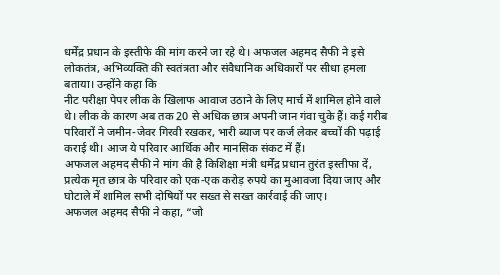धर्मेंद्र प्रधान के इस्तीफे की मांग करने जा रहे थे। अफजल अहमद सैफी ने इसे लोकतंत्र, अभिव्यक्ति की स्वतंत्रता और संवैधानिक अधिकारों पर सीधा हमला बताया। उन्होंने कहा कि
नीट परीक्षा पेपर लीक के खिलाफ आवाज उठाने के लिए मार्च में शामिल होने वाले थे। लीक के कारण अब तक 20 से अधिक छात्र अपनी जान गंवा चुके हैं। कई गरीब परिवारों ने जमीन-जेवर गिरवी रखकर, भारी ब्याज पर कर्ज लेकर बच्चों की पढ़ाई कराई थी। आज ये परिवार आर्थिक और मानसिक संकट में हैं।
अफजल अहमद सैफी ने मांग की है किशिक्षा मंत्री धर्मेंद्र प्रधान तुरंत इस्तीफा दें,
प्रत्येक मृत छात्र के परिवार को एक-एक करोड़ रुपये का मुआवजा दिया जाए और घोटाले में शामिल सभी दोषियों पर सख्त से सख्त कार्रवाई की जाए।
अफजल अहमद सैफी ने कहा, “जो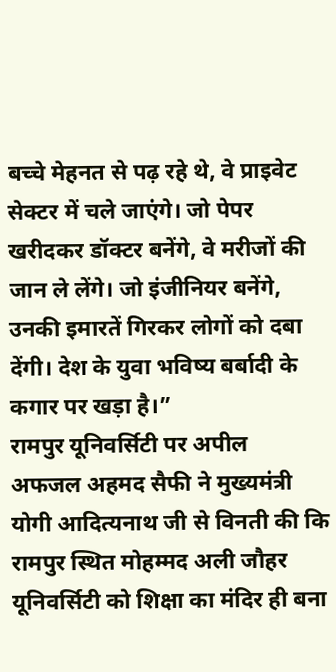बच्चे मेहनत से पढ़ रहे थे, वे प्राइवेट सेक्टर में चले जाएंगे। जो पेपर खरीदकर डॉक्टर बनेंगे, वे मरीजों की जान ले लेंगे। जो इंजीनियर बनेंगे, उनकी इमारतें गिरकर लोगों को दबा देंगी। देश के युवा भविष्य बर्बादी के कगार पर खड़ा है।”
रामपुर यूनिवर्सिटी पर अपील
अफजल अहमद सैफी ने मुख्यमंत्री योगी आदित्यनाथ जी से विनती की कि रामपुर स्थित मोहम्मद अली जौहर यूनिवर्सिटी को शिक्षा का मंदिर ही बना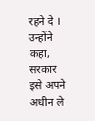रहने दे । उन्होंने कहा, सरकार इसे अपने अधीन ले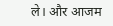ले। और आजम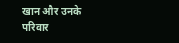खान और उनके परिवार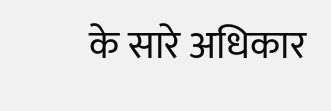के सारे अधिकार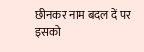छीनकर नाम बदल दें पर इसको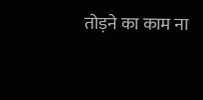तोड़ने का काम ना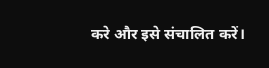करे और इसे संचालित करें।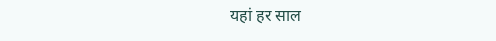यहां हर साल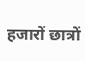हजारों छात्रों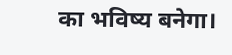का भविष्य बनेगा।